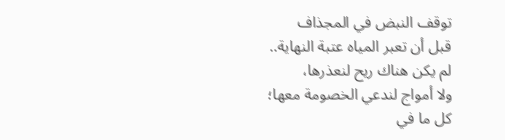توقف النبض في المجذاف
قبل أن تعبر المياه عتبة النهاية..
لم يكن هناك ريح لنعذرها،
ولا أمواج لندعي الخصومة معها؛
كل ما في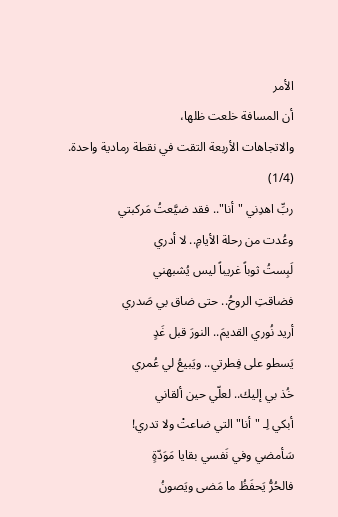الأمر
أن المسافة خلعت ظلها،
والاتجاهات الأربعة التقت في نقطة رمادية واحدة.
(1/4)
ربِّ اهدِني "أنا".. فقد ضيَّعتُ مَركبتي
وعُدت من رحلة الأيامِ.. لا أدري
لَبِستُ ثوباً غريباً ليس يُشبهني
فضاقتِ الروحُ.. حتى ضاق بي صَدري
أريد نُوري القديمَ.. النورَ قبل غَدٍ
يَسطو على فِطرتي.. ويَبيعُ لي عُمري
خُذ بي إليك.. لعلّي حين ألقاني
أبكي لِـ "أنا" التي ضاعتْ ولا تدري!
سَأمضي وفي نَفسي بقايا مَوَدّةٍ
فالحُرُّ يَحفَظُ ما مَضى ويَصونُ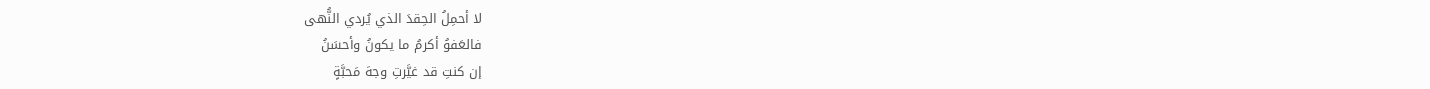لا أحمِلُ الحِقدَ الذي يُردي النُّهى
فالعَفوُ أكرمُ ما يكونُ وأحسَنُ
إن كنتِ قد غيَّرتِ وجهَ مَحبَّةٍ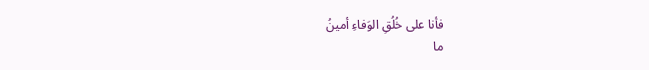فأنا على خُلُقِ الوَفاءِ أمينُ
ما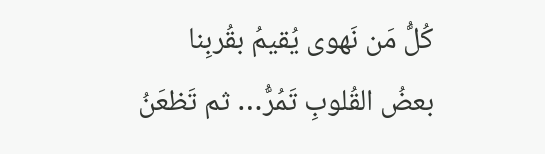كُلُّ مَن نَهوى يُقيمُ بقُربِنا
بعضُ القُلوبِ تَمُرُّ… ثم تَظعَنُ